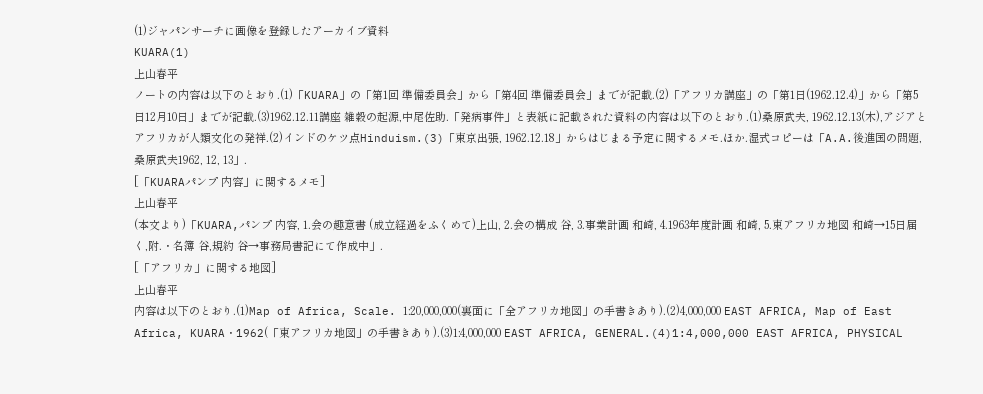(1)ジャパンサーチに画像を登録したアーカイブ資料
KUARA(1)
上山春平
ノートの内容は以下のとおり.(1)「KUARA」の「第1回 準備委員会」から「第4回 準備委員会」までが記載.(2)「アフリカ講座」の「第1日(1962.12.4)」から「第5日12月10日」までが記載.(3)1962.12.11講座 雑穀の起源,中尾佐助.「発病事件」と表紙に記載された資料の内容は以下のとおり.(1)桑原武夫, 1962.12.13(木),アジアとアフリカが人類文化の発祥.(2)インドのケツ点Hinduism.(3)「東京出張, 1962.12.18」からはじまる予定に関するメモ.ほか.湿式コピーは「A.A.後進国の問題,桑原武夫1962, 12, 13」.
[「KUARAパンプ 内容」に関するメモ]
上山春平
(本文より)「KUARA,パンプ 内容, 1.会の趣意書 (成立経過をふくめて)上山, 2.会の構成 谷, 3.事業計画 和崎, 4.1963年度計画 和崎, 5.東アフリカ地図 和崎→15日届く,附.・名簿 谷,規約 谷→事務局書記にて作成中」.
[「アフリカ」に関する地図]
上山春平
内容は以下のとおり.(1)Map of Africa, Scale. 1:20,000,000(裏面に「全アフリカ地図」の手書きあり).(2)4,000,000 EAST AFRICA, Map of East Africa, KUARA・1962(「東アフリカ地図」の手書きあり).(3)1:4,000,000 EAST AFRICA, GENERAL.(4)1:4,000,000 EAST AFRICA, PHYSICAL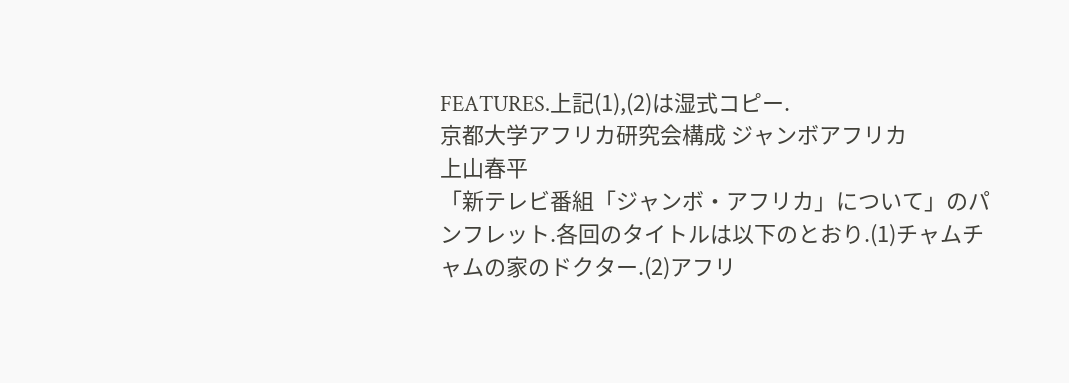FEATURES.上記(1),(2)は湿式コピー.
京都大学アフリカ研究会構成 ジャンボアフリカ
上山春平
「新テレビ番組「ジャンボ・アフリカ」について」のパンフレット.各回のタイトルは以下のとおり.(1)チャムチャムの家のドクター.(2)アフリ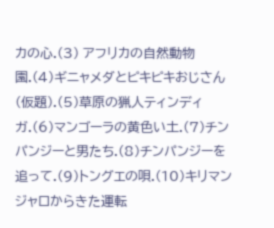カの心.(3) アフリカの自然動物園.(4)ギニャメダとピキピキおじさん(仮題).(5)草原の猟人ティンディガ.(6)マンゴーラの黄色い土.(7)チンパンジーと男たち.(8)チンパンジーを追って.(9)トングエの唄.(10)キリマンジャロからきた運転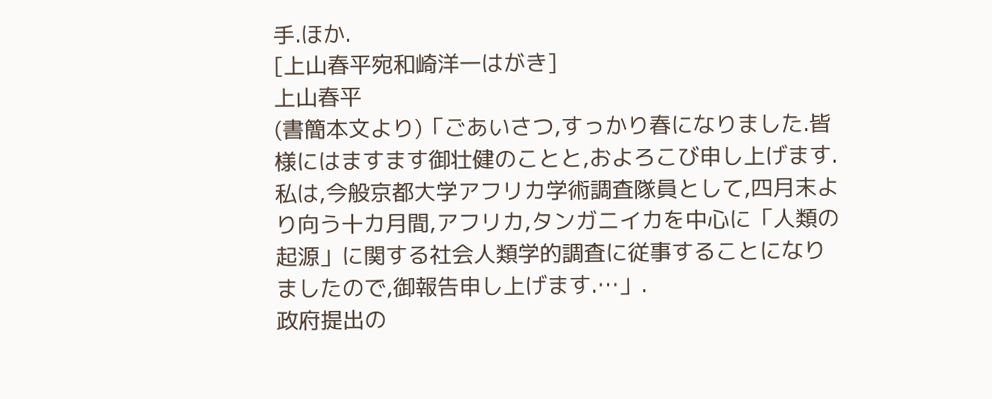手.ほか.
[上山春平宛和崎洋一はがき]
上山春平
(書簡本文より)「ごあいさつ,すっかり春になりました.皆様にはますます御壮健のことと,およろこび申し上げます.私は,今般京都大学アフリカ学術調査隊員として,四月末より向う十カ月間,アフリカ,タンガニイカを中心に「人類の起源」に関する社会人類学的調査に従事することになりましたので,御報告申し上げます.…」.
政府提出の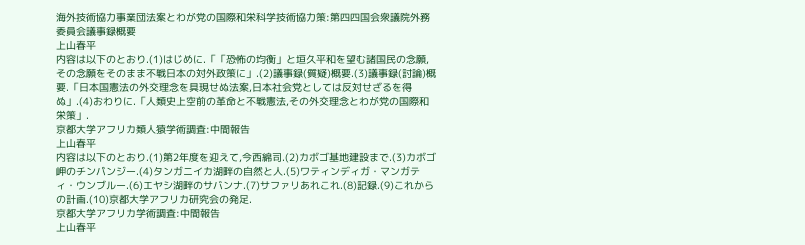海外技術協力事業団法案とわが党の国際和栄科学技術協力策:第四四国会衆議院外務委員会議事録概要
上山春平
内容は以下のとおり.(1)はじめに.「「恐怖の均衡」と垣久平和を望む諸国民の念願,その念願をそのまま不戦日本の対外政策に」.(2)議事録(質疑)概要.(3)議事録(討論)概要.「日本国憲法の外交理念を具現せぬ法案,日本社会党としては反対せざるを得ぬ」.(4)おわりに.「人類史上空前の革命と不戦憲法,その外交理念とわが党の国際和栄策」.
京都大学アフリカ類人猿学術調査:中間報告
上山春平
内容は以下のとおり.(1)第2年度を迎えて,今西綿司.(2)カボゴ基地建設まで.(3)カボゴ岬のチンパンジー.(4)タンガニイカ湖畔の自然と人.(5)ワティンディガ・マンガティ・ウンブルー.(6)エヤシ湖畔のサバンナ.(7)サファリあれこれ.(8)記録.(9)これからの計画.(10)京都大学アフリカ研究会の発足.
京都大学アフリカ学術調査:中間報告
上山春平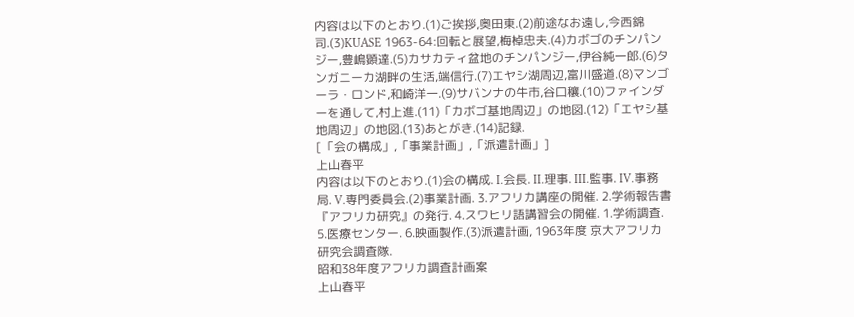内容は以下のとおり.(1)ご挨拶,奥田東.(2)前途なお遠し,今西錦司.(3)KUASE 1963-64:回転と展望,梅棹忠夫.(4)カボゴのチンパンジー,豊嶋顕達.(5)カサカティ盆地のチンパンジー,伊谷純一郎.(6)タンガニーカ湖畔の生活,端信行.(7)エヤシ湖周辺,富川盛道.(8)マンゴーラ・ロンド,和崎洋一.(9)サバンナの牛市,谷口穰.(10)ファインダーを通して,村上進.(11)「カボゴ基地周辺」の地図.(12)「エヤシ基地周辺」の地図.(13)あとがき.(14)記録.
[「会の構成」,「事業計画」,「派遣計画」]
上山春平
内容は以下のとおり.(1)会の構成. I.会長. II.理事. III.監事. IV.事務局. V.専門委員会.(2)事業計画. 3.アフリカ講座の開催. 2.学術報告書『アフリカ研究』の発行. 4.スワヒリ語講習会の開催. 1.学術調査. 5.医療センター. 6.映画製作.(3)派遣計画, 1963年度 京大アフリカ研究会調査隊.
昭和38年度アフリカ調査計画案
上山春平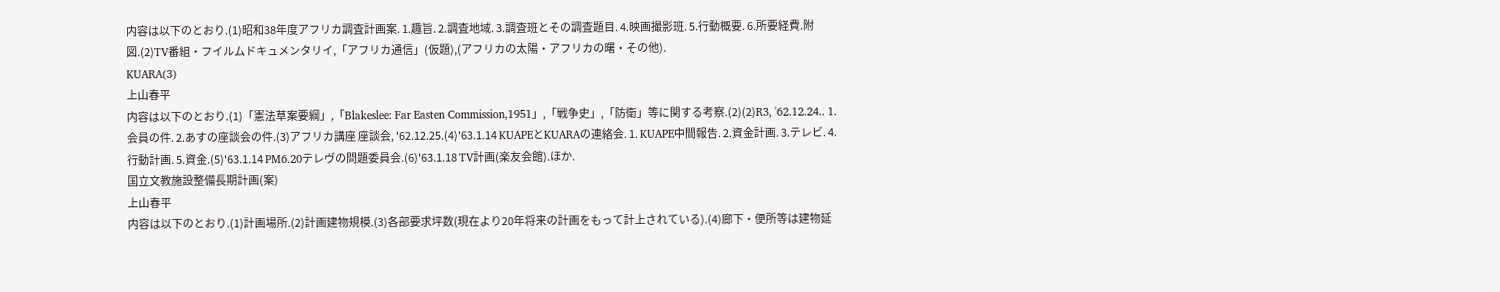内容は以下のとおり.(1)昭和38年度アフリカ調査計画案. 1.趣旨. 2.調査地域. 3.調査班とその調査題目. 4.映画撮影班. 5.行動概要. 6.所要経費.附図.(2)TV番組・フイルムドキュメンタリイ,「アフリカ通信」(仮題),(アフリカの太陽・アフリカの曙・その他).
KUARA(3)
上山春平
内容は以下のとおり.(1)「憲法草案要綱」,「Blakeslee: Far Easten Commission,1951」,「戦争史」,「防衛」等に関する考察.(2)(2)R3, '62.12.24.. 1.会員の件. 2.あすの座談会の件.(3)アフリカ講座 座談会, '62.12.25.(4)'63.1.14 KUAPEとKUARAの連絡会. 1. KUAPE中間報告. 2.資金計画. 3.テレビ. 4.行動計画. 5.資金.(5)'63.1.14 PM6.20テレヴの問題委員会.(6)'63.1.18 TV計画(楽友会館).ほか.
国立文教施設整備長期計画(案)
上山春平
内容は以下のとおり.(1)計画場所.(2)計画建物規模.(3)各部要求坪数(現在より20年将来の計画をもって計上されている).(4)廊下・便所等は建物延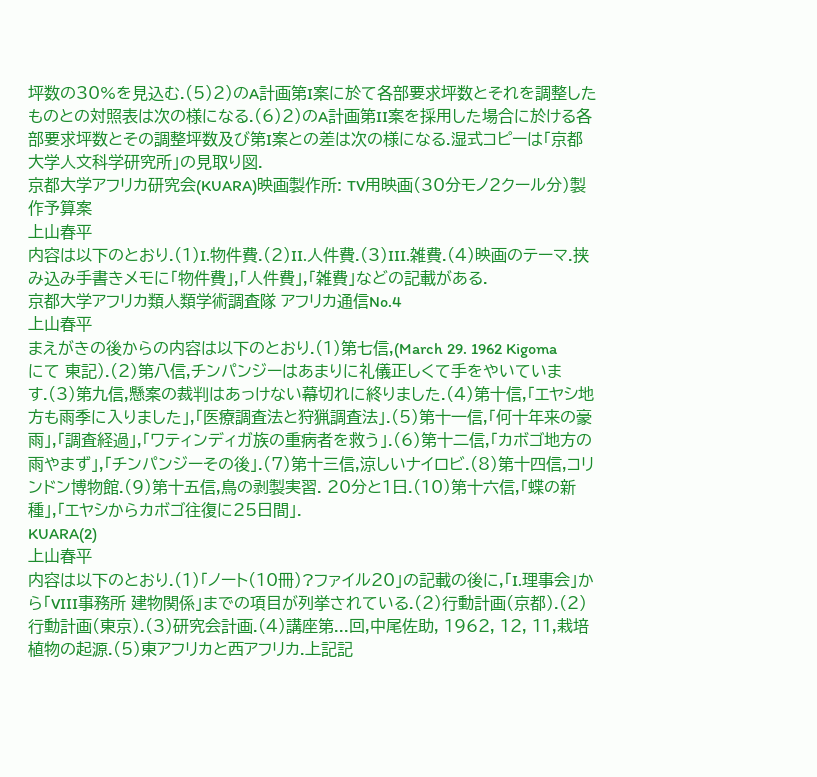坪数の30%を見込む.(5)2)のA計画第I案に於て各部要求坪数とそれを調整したものとの対照表は次の様になる.(6)2)のA計画第II案を採用した場合に於ける各部要求坪数とその調整坪数及び第I案との差は次の様になる.湿式コピーは「京都大学人文科学研究所」の見取り図.
京都大学アフリカ研究会(KUARA)映画製作所: TV用映画(30分モノ2クール分)製作予算案
上山春平
内容は以下のとおり.(1)I.物件費.(2)II.人件費.(3)III.雑費.(4)映画のテーマ.挟み込み手書きメモに「物件費」,「人件費」,「雑費」などの記載がある.
京都大学アフリカ類人類学術調査隊 アフリカ通信No.4
上山春平
まえがきの後からの内容は以下のとおり.(1)第七信,(March 29. 1962 Kigomaにて 東記).(2)第八信,チンパンジーはあまりに礼儀正しくて手をやいています.(3)第九信,懸案の裁判はあっけない幕切れに終りました.(4)第十信,「エヤシ地方も雨季に入りました」,「医療調査法と狩猟調査法」.(5)第十一信,「何十年来の豪雨」,「調査経過」,「ワティンディガ族の重病者を救う」.(6)第十二信,「カボゴ地方の雨やまず」,「チンパンジーその後」.(7)第十三信,涼しいナイロビ.(8)第十四信,コリンドン博物館.(9)第十五信,鳥の剥製実習. 20分と1日.(10)第十六信,「蝶の新種」,「エヤシからカボゴ往復に25日間」.
KUARA(2)
上山春平
内容は以下のとおり.(1)「ノート(10冊)?ファイル20」の記載の後に,「I.理事会」から「VIII事務所 建物関係」までの項目が列挙されている.(2)行動計画(京都).(2)行動計画(東京).(3)研究会計画.(4)講座第...回,中尾佐助, 1962, 12, 11,栽培植物の起源.(5)東アフリカと西アフリカ.上記記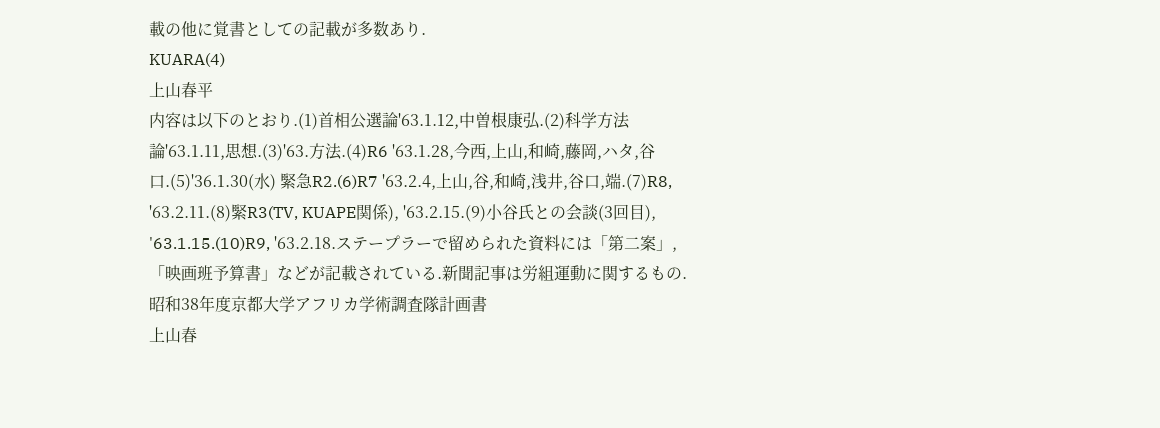載の他に覚書としての記載が多数あり.
KUARA(4)
上山春平
内容は以下のとおり.(1)首相公選論'63.1.12,中曽根康弘.(2)科学方法論'63.1.11,思想.(3)'63.方法.(4)R6 '63.1.28,今西,上山,和崎,藤岡,ハタ,谷口.(5)'36.1.30(水) 緊急R2.(6)R7 '63.2.4,上山,谷,和崎,浅井,谷口,端.(7)R8, '63.2.11.(8)緊R3(TV, KUAPE関係), '63.2.15.(9)小谷氏との会談(3回目), '63.1.15.(10)R9, '63.2.18.ステープラーで留められた資料には「第二案」,「映画班予算書」などが記載されている.新聞記事は労組運動に関するもの.
昭和38年度京都大学アフリカ学術調査隊計画書
上山春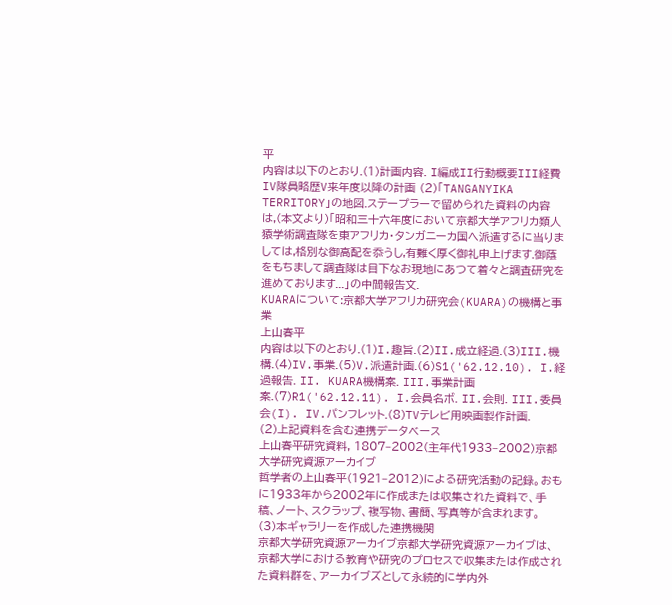平
内容は以下のとおり.(1)計画内容. I編成II行動概要III経費IV隊員略歴V来年度以降の計画 (2)「TANGANYIKA TERRITORY」の地図.ステープラーで留められた資料の内容は,(本文より)「昭和三十六年度において京都大学アフリカ類人猿学術調査隊を東アフリカ・タンガニーカ国へ派遣するに当りましては,格別な御高配を忝うし,有難く厚く御礼申上げます.御蔭をもちまして調査隊は目下なお現地にあつて着々と調査研究を進めております...」の中間報告文.
KUARAについて:京都大学アフリカ研究会(KUARA)の機構と事業
上山春平
内容は以下のとおり.(1)I.趣旨.(2)II.成立経過.(3)III.機構.(4)IV.事業.(5)V.派遣計画.(6)S1('62.12.10). I.経過報告. II. KUARA機構案. III.事業計画案.(7)R1('62.12.11). I.会員名ボ. II.会則. III.委員会(I). IV.パンフレット.(8)TVテレビ用映画製作計画.
(2)上記資料を含む連携データベース
上山春平研究資料, 1807–2002(主年代1933–2002)京都大学研究資源アーカイブ
哲学者の上山春平(1921–2012)による研究活動の記録。おもに1933年から2002年に作成または収集された資料で、手稿、ノート、スクラップ、複写物、書簡、写真等が含まれます。
(3)本ギャラリーを作成した連携機関
京都大学研究資源アーカイブ京都大学研究資源アーカイブは、京都大学における教育や研究のプロセスで収集または作成された資料群を、アーカイブズとして永続的に学内外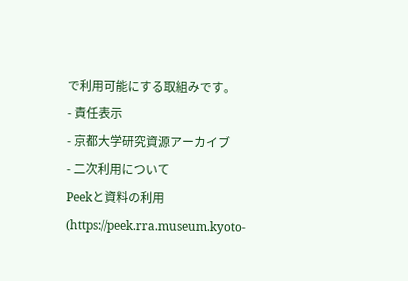で利用可能にする取組みです。
- 責任表示
- 京都大学研究資源アーカイブ
- 二次利用について
Peekと資料の利用(https://peek.rra.museum.kyoto-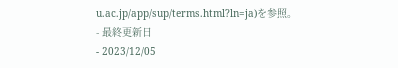u.ac.jp/app/sup/terms.html?ln=ja)を参照。
- 最終更新日
- 2023/12/05